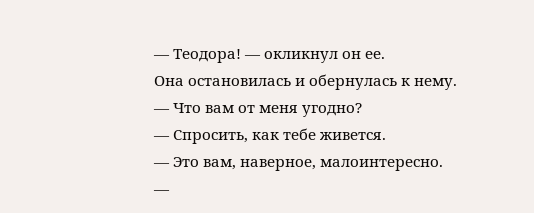— Теодора! — окликнул он ее.
Она остановилась и обернулась к нему.
— Что вам от меня угодно?
— Спросить, как тебе живется.
— Это вам, наверное, малоинтересно.
—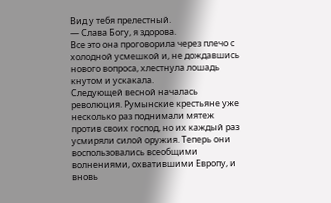Вид у тебя прелестный.
— Слава Богу, я здорова.
Все это она проговорила через плечо с холодной усмешкой и, не дождавшись нового вопроса, хлестнула лошадь кнутом и ускакала.
Следующей весной началась революция. Румынские крестьяне уже несколько раз поднимали мятеж против своих господ, но их каждый раз усмиряли силой оружия. Теперь они воспользовались всеобщими волнениями, охватившими Европу, и вновь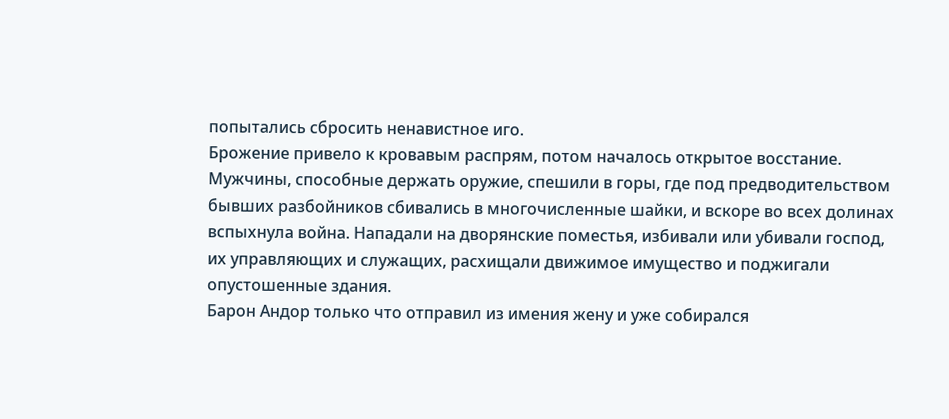попытались сбросить ненавистное иго.
Брожение привело к кровавым распрям, потом началось открытое восстание. Мужчины, способные держать оружие, спешили в горы, где под предводительством бывших разбойников сбивались в многочисленные шайки, и вскоре во всех долинах вспыхнула война. Нападали на дворянские поместья, избивали или убивали господ, их управляющих и служащих, расхищали движимое имущество и поджигали опустошенные здания.
Барон Андор только что отправил из имения жену и уже собирался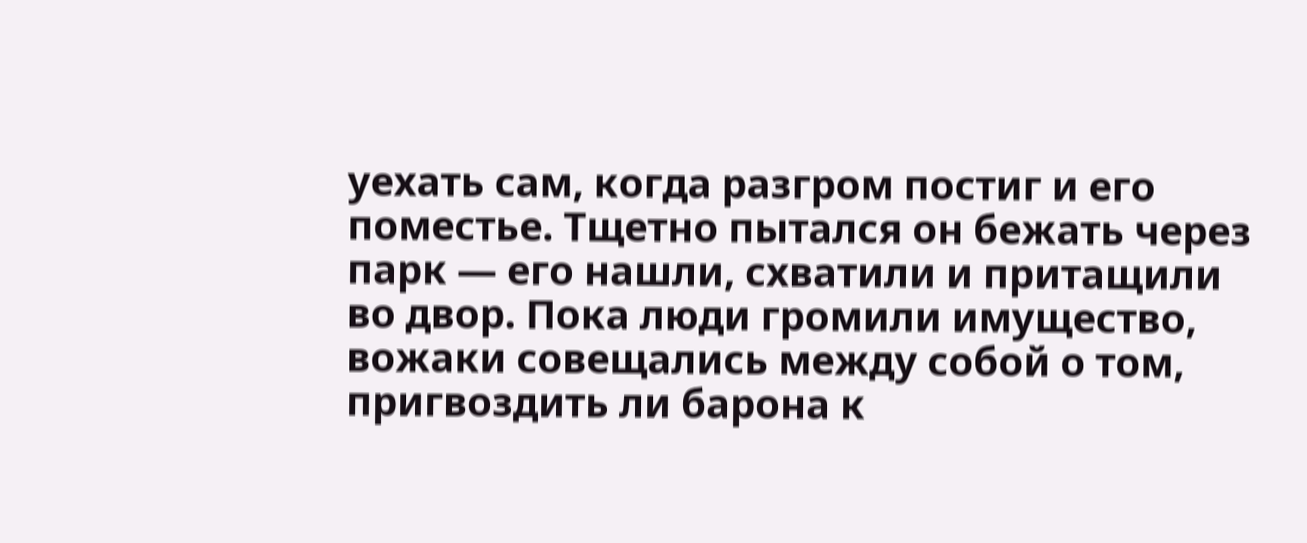уехать сам, когда разгром постиг и его поместье. Тщетно пытался он бежать через парк — его нашли, схватили и притащили во двор. Пока люди громили имущество, вожаки совещались между собой о том, пригвоздить ли барона к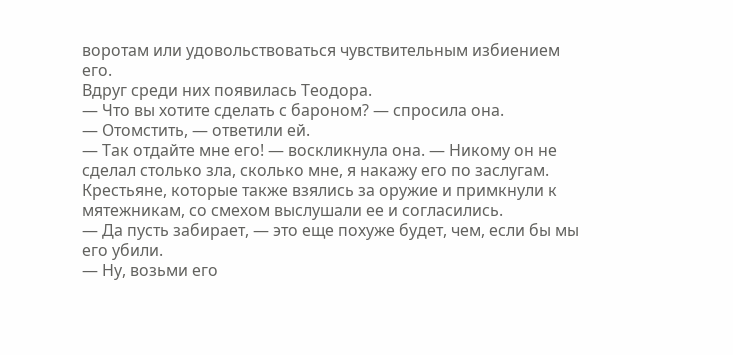воротам или удовольствоваться чувствительным избиением его.
Вдруг среди них появилась Теодора.
— Что вы хотите сделать с бароном? — спросила она.
— Отомстить, — ответили ей.
— Так отдайте мне его! — воскликнула она. — Никому он не сделал столько зла, сколько мне, я накажу его по заслугам.
Крестьяне, которые также взялись за оружие и примкнули к мятежникам, со смехом выслушали ее и согласились.
— Да пусть забирает, — это еще похуже будет, чем, если бы мы его убили.
— Ну, возьми его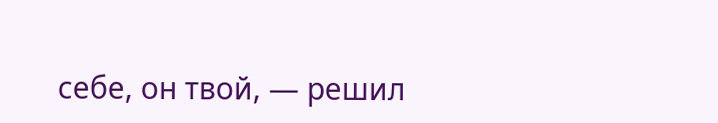себе, он твой, — решил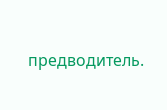предводитель.